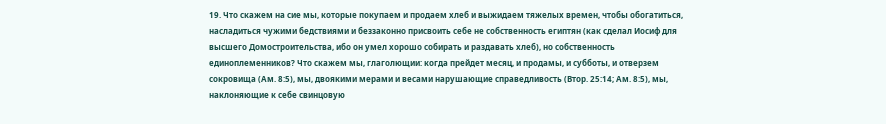19. Что скажем на сие мы, которые покупаем и продаем хлеб и выжидаем тяжелых времен, чтобы обогатиться, насладиться чужими бедствиями и беззаконно присвоить себе не собственность египтян (как сделал Иосиф для высшего Домостроительства, ибо он умел хорошо собирать и раздавать хлеб), но собственность единоплеменников? Что скажем мы, глаголющии: когда прейдет месяц, и продамы, и субботы, и отверзем сокровища (Ам. 8:5), мы, двоякими мерами и весами нарушающие справедливость (Втор. 25:14; Ам. 8:5), мы, наклоняющие к себе свинцовую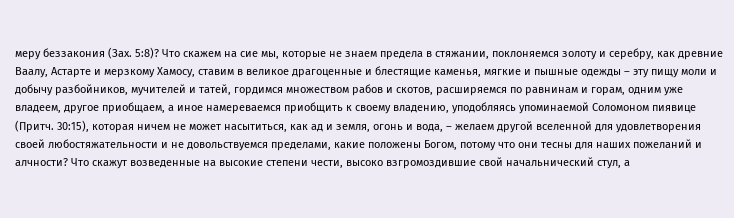меру беззакония (Зах. 5:8)? Что скажем на сие мы, которые не знаем предела в стяжании, поклоняемся золоту и серебру, как древние Ваалу, Астарте и мерзкому Хамосу, ставим в великое драгоценные и блестящие каменья, мягкие и пышные одежды – эту пищу моли и добычу разбойников, мучителей и татей, гордимся множеством рабов и скотов, расширяемся по равнинам и горам, одним уже владеем, другое приобщаем, а иное намереваемся приобщить к своему владению, уподобляясь упоминаемой Соломоном пиявице (Притч. 30:15), которая ничем не может насытиться, как ад и земля, огонь и вода, – желаем другой вселенной для удовлетворения своей любостяжательности и не довольствуемся пределами, какие положены Богом, потому что они тесны для наших пожеланий и алчности? Что скажут возведенные на высокие степени чести, высоко взгромоздившие свой начальнический стул, а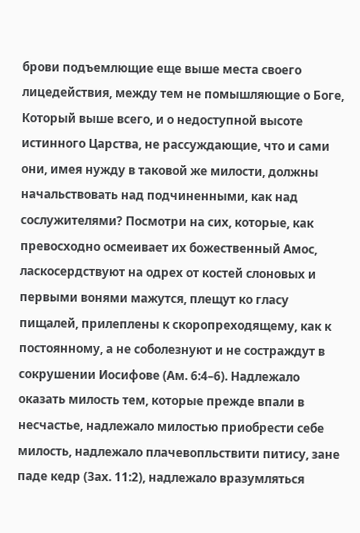брови подъемлющие еще выше места своего лицедействия, между тем не помышляющие о Боге, Который выше всего, и о недоступной высоте истинного Царства, не рассуждающие, что и сами они, имея нужду в таковой же милости, должны начальствовать над подчиненными, как над сослужителями? Посмотри на сих, которые, как превосходно осмеивает их божественный Амос, ласкосердствуют на одрех от костей слоновых и первыми вонями мажутся, плещут ко гласу пищалей, прилеплены к скоропреходящему, как к постоянному, а не соболезнуют и не состраждут в сокрушении Иосифове (Ам. 6:4–6). Надлежало оказать милость тем, которые прежде впали в несчастье, надлежало милостью приобрести себе милость, надлежало плачевопльствити питису, зане паде кедр (Зах. 11:2), надлежало вразумляться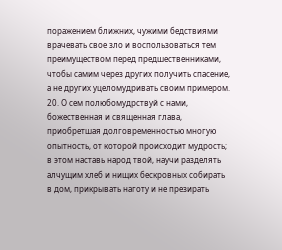поражением ближних, чужими бедствиями врачевать свое зло и воспользоваться тем преимуществом перед предшественниками, чтобы самим через других получить спасение, а не других уцеломудривать своим примером.
20. О сем полюбомудрствуй с нами, божественная и священная глава, приобретшая долговременностью многую опытность, от которой происходит мудрость; в этом наставь народ твой, научи разделять алчущим хлеб и нищих бескровных собирать в дом, прикрывать наготу и не презирать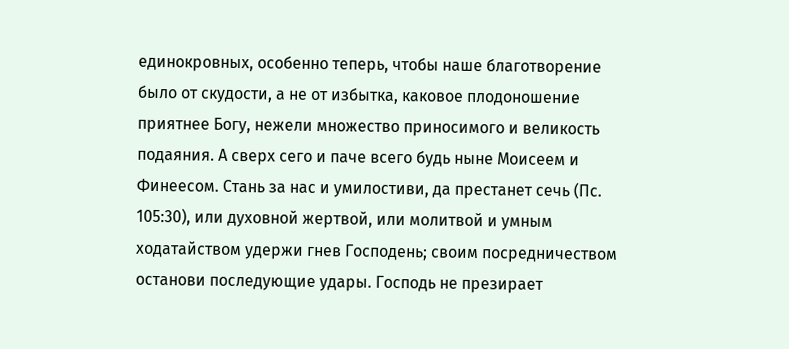единокровных, особенно теперь, чтобы наше благотворение было от скудости, а не от избытка, каковое плодоношение приятнее Богу, нежели множество приносимого и великость подаяния. А сверх сего и паче всего будь ныне Моисеем и Финеесом. Стань за нас и умилостиви, да престанет сечь (Пс. 105:30), или духовной жертвой, или молитвой и умным ходатайством удержи гнев Господень; своим посредничеством останови последующие удары. Господь не презирает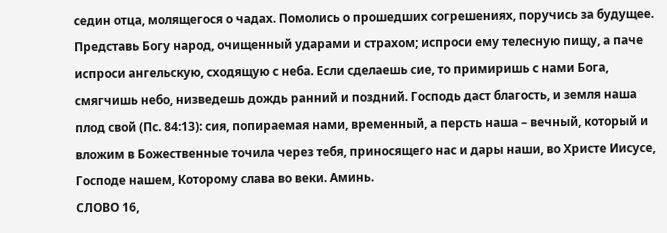седин отца, молящегося о чадах. Помолись о прошедших согрешениях, поручись за будущее. Представь Богу народ, очищенный ударами и страхом; испроси ему телесную пищу, а паче испроси ангельскую, сходящую с неба. Если сделаешь сие, то примиришь с нами Бога, смягчишь небо, низведешь дождь ранний и поздний. Господь даст благость, и земля наша плод свой (Пс. 84:13): сия, попираемая нами, временный, а персть наша – вечный, который и вложим в Божественные точила через тебя, приносящего нас и дары наши, во Христе Иисусе, Господе нашем, Которому слава во веки. Аминь.
СЛОВО 16,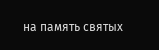на память святых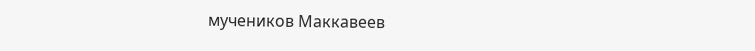мучеников Маккавеев